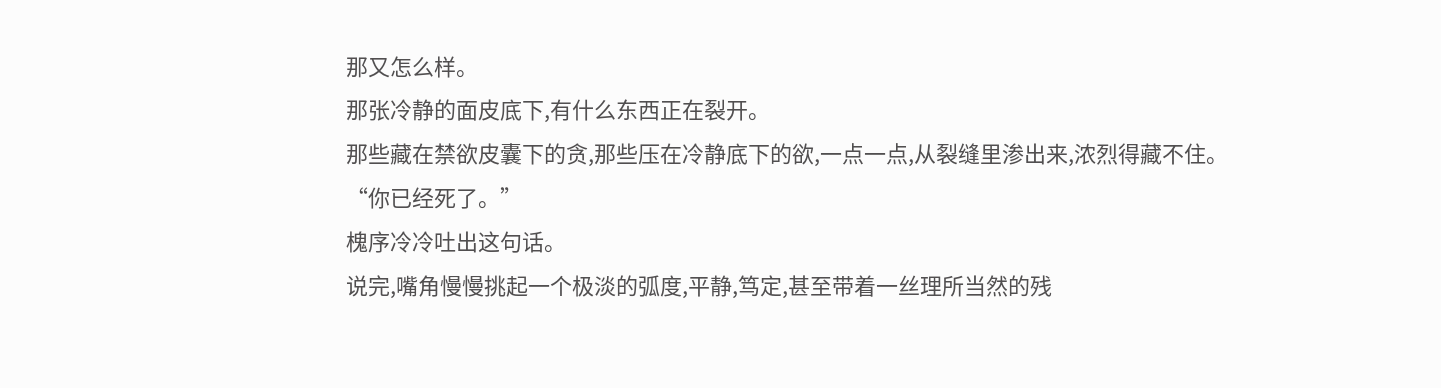那又怎么样。
那张冷静的面皮底下,有什么东西正在裂开。
那些藏在禁欲皮囊下的贪,那些压在冷静底下的欲,一点一点,从裂缝里渗出来,浓烈得藏不住。
“你已经死了。”
槐序冷冷吐出这句话。
说完,嘴角慢慢挑起一个极淡的弧度,平静,笃定,甚至带着一丝理所当然的残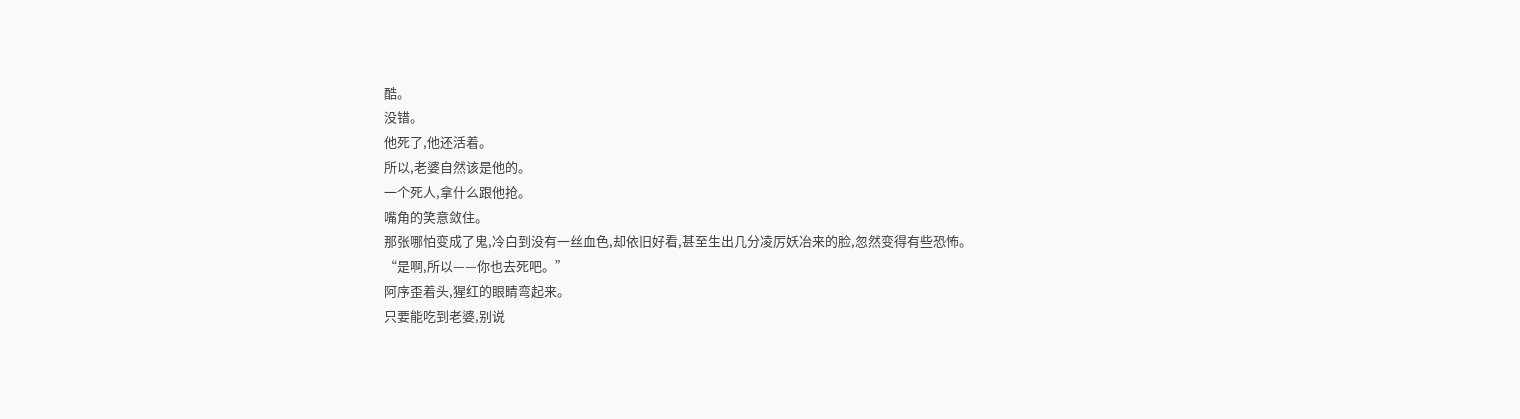酷。
没错。
他死了,他还活着。
所以,老婆自然该是他的。
一个死人,拿什么跟他抢。
嘴角的笑意敛住。
那张哪怕变成了鬼,冷白到没有一丝血色,却依旧好看,甚至生出几分凌厉妖冶来的脸,忽然变得有些恐怖。
“是啊,所以——你也去死吧。”
阿序歪着头,猩红的眼睛弯起来。
只要能吃到老婆,别说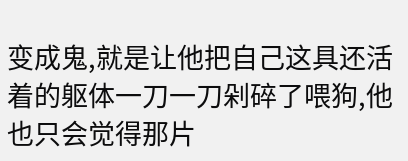变成鬼,就是让他把自己这具还活着的躯体一刀一刀剁碎了喂狗,他也只会觉得那片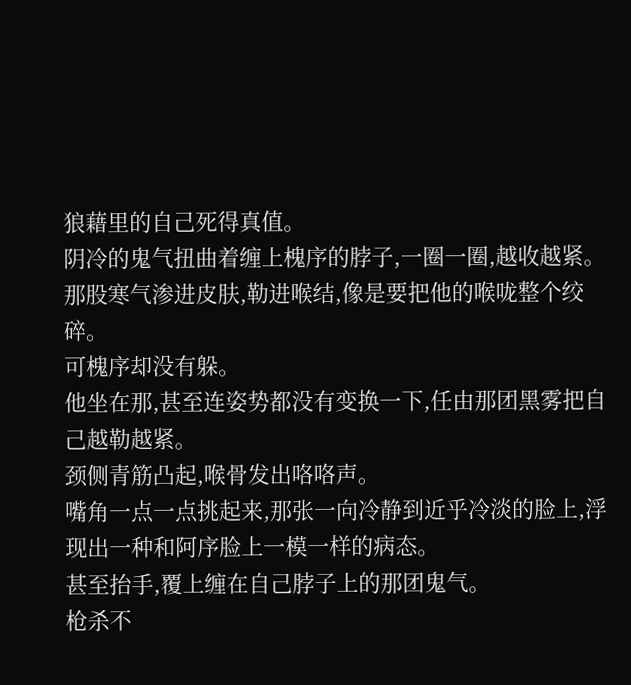狼藉里的自己死得真值。
阴冷的鬼气扭曲着缠上槐序的脖子,一圈一圈,越收越紧。
那股寒气渗进皮肤,勒进喉结,像是要把他的喉咙整个绞碎。
可槐序却没有躲。
他坐在那,甚至连姿势都没有变换一下,任由那团黑雾把自己越勒越紧。
颈侧青筋凸起,喉骨发出咯咯声。
嘴角一点一点挑起来,那张一向冷静到近乎冷淡的脸上,浮现出一种和阿序脸上一模一样的病态。
甚至抬手,覆上缠在自己脖子上的那团鬼气。
枪杀不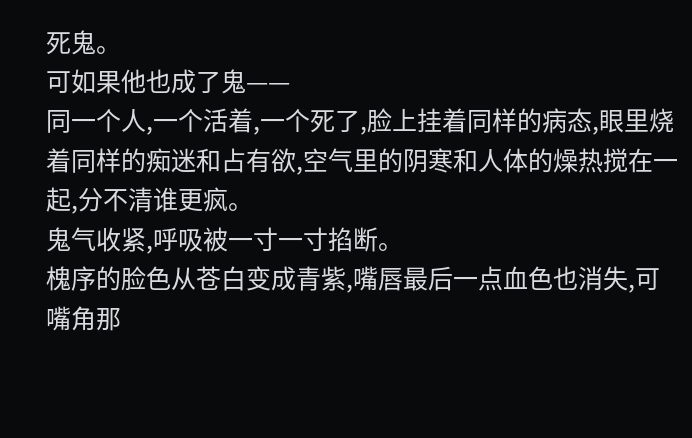死鬼。
可如果他也成了鬼——
同一个人,一个活着,一个死了,脸上挂着同样的病态,眼里烧着同样的痴迷和占有欲,空气里的阴寒和人体的燥热搅在一起,分不清谁更疯。
鬼气收紧,呼吸被一寸一寸掐断。
槐序的脸色从苍白变成青紫,嘴唇最后一点血色也消失,可嘴角那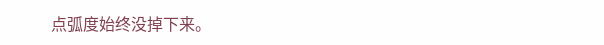点弧度始终没掉下来。